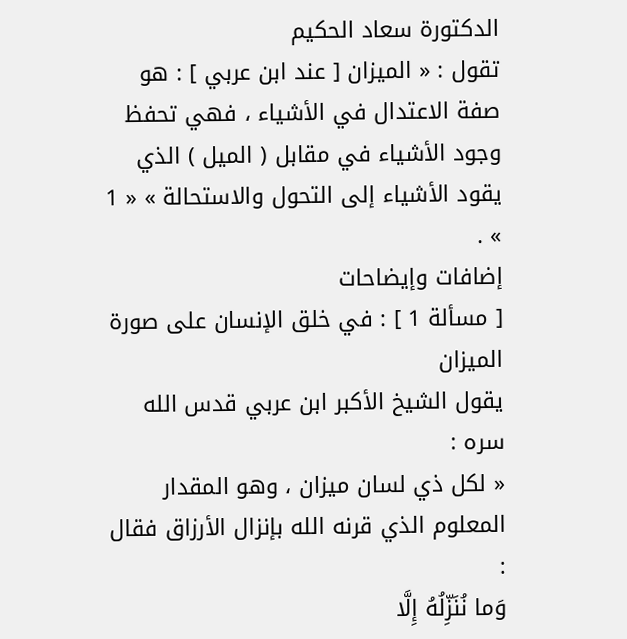الدكتورة سعاد الحكيم
تقول : « الميزان [ عند ابن عربي ] : هو صفة الاعتدال في الأشياء ، فهي تحفظ وجود الأشياء في مقابل ( الميل ) الذي يقود الأشياء إلى التحول والاستحالة » « 1 » .
إضافات وإيضاحات
[ مسألة 1 ] : في خلق الإنسان على صورة الميزان
يقول الشيخ الأكبر ابن عربي قدس الله سره :
« لكل ذي لسان ميزان ، وهو المقدار المعلوم الذي قرنه الله بإنزال الأرزاق فقال :
وَما نُنَزِّلُهُ إِلَّا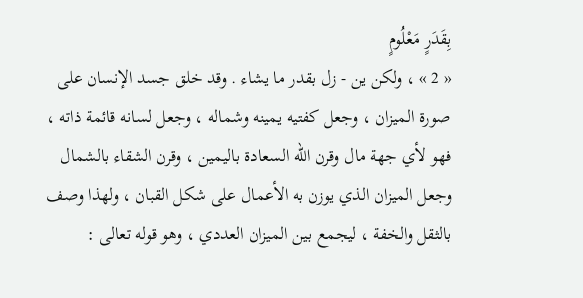بِقَدَرٍ مَعْلُومٍ
« 2 » ، ولكن ين - زل بقدر ما يشاء . وقد خلق جسد الإنسان على صورة الميزان ، وجعل كفتيه يمينه وشماله ، وجعل لسانه قائمة ذاته ، فهو لأي جهة مال وقرن الله السعادة باليمين ، وقرن الشقاء بالشمال وجعل الميزان الذي يوزن به الأعمال على شكل القبان ، ولهذا وصف بالثقل والخفة ، ليجمع بين الميزان العددي ، وهو قوله تعالى :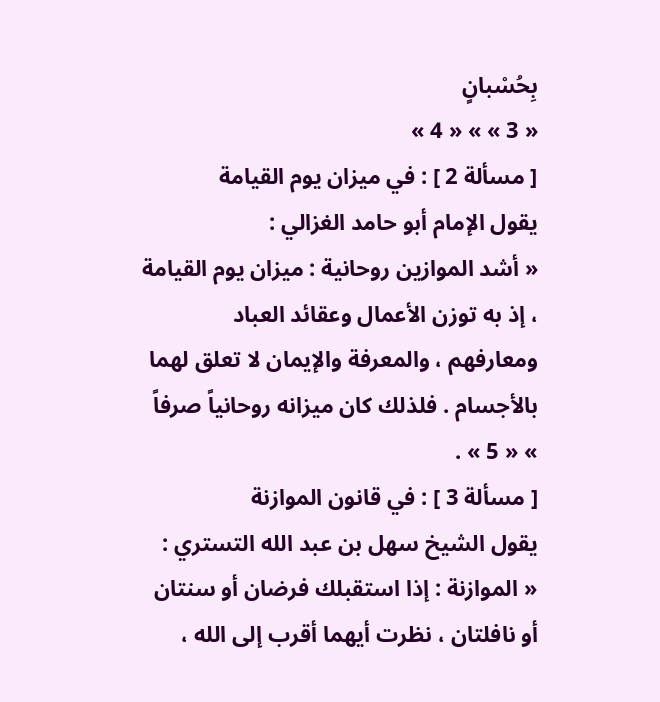بِحُسْبانٍ
« 3 » » « 4 »
[ مسألة 2 ] : في ميزان يوم القيامة
يقول الإمام أبو حامد الغزالي :
« أشد الموازين روحانية : ميزان يوم القيامة ، إذ به توزن الأعمال وعقائد العباد ومعارفهم ، والمعرفة والإيمان لا تعلق لهما بالأجسام . فلذلك كان ميزانه روحانياً صرفاً » « 5 » .
[ مسألة 3 ] : في قانون الموازنة
يقول الشيخ سهل بن عبد الله التستري :
« الموازنة : إذا استقبلك فرضان أو سنتان أو نافلتان ، نظرت أيهما أقرب إلى الله ،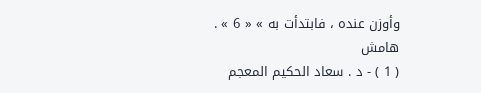وأوزن عنده ، فابتدأت به » « 6 » .
هامش
( 1 ) - د . سعاد الحكيم المعجم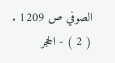الصوفي ص 1209 .
( 2 ) - الحجر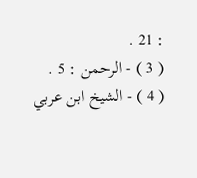: 21 .
( 3 ) - الرحمن : 5 .
( 4 ) - الشيخ ابن عربي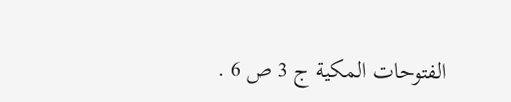الفتوحات المكية ج 3 ص 6 .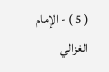( 5 ) - الإمام الغزالي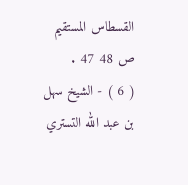القسطاس المستقيم ص 48 47 .
( 6 ) - الشيخ سهل بن عبد الله التستري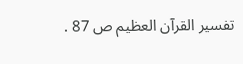تفسير القرآن العظيم ص 87 .